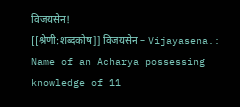विजयसेन!
[[श्रेणी:शब्दकोष]] विजयसेन – Vijayasena.: Name of an Acharya possessing knowledge of 11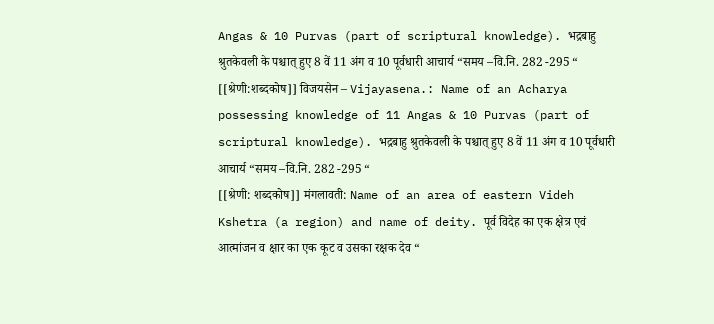Angas & 10 Purvas (part of scriptural knowledge). भद्रबाहु श्रुतकेवली के पश्चात् हुए 8 वें 11 अंग व 10 पूर्वधारी आचार्य “समय –वि.नि. 282 -295 “
[[श्रेणी:शब्दकोष]] विजयसेन – Vijayasena.: Name of an Acharya possessing knowledge of 11 Angas & 10 Purvas (part of scriptural knowledge). भद्रबाहु श्रुतकेवली के पश्चात् हुए 8 वें 11 अंग व 10 पूर्वधारी आचार्य “समय –वि.नि. 282 -295 “
[[श्रेणी: शब्दकोष]] मंगलावती: Name of an area of eastern Videh Kshetra (a region) and name of deity. पूर्व विदेह का एक क्षेत्र एवं आत्मांजन व क्षार का एक कूट व उसका रक्षक देव “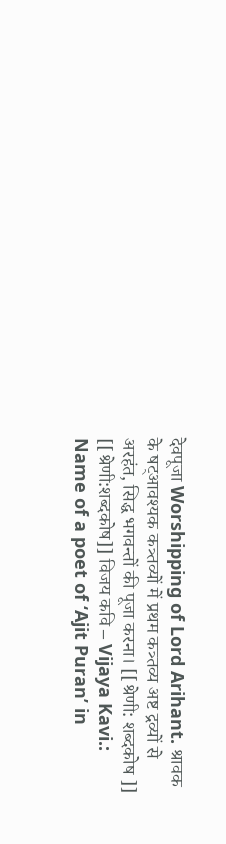देवपूजा Worshipping of Lord Arihant. श्रावक के षट्आवश्यक कत्र्तव्यों में प्रथम कत्र्तव्य अष्ट द्रव्यों से अरहंत, सिद्ध भगवन्तों की पूजा करना। [[श्रेणी: शब्दकोष ]]
[[श्रेणी:शब्दकोष]] विजय कवि – Vijaya Kavi.: Name of a poet of ‘Ajit Puran’ in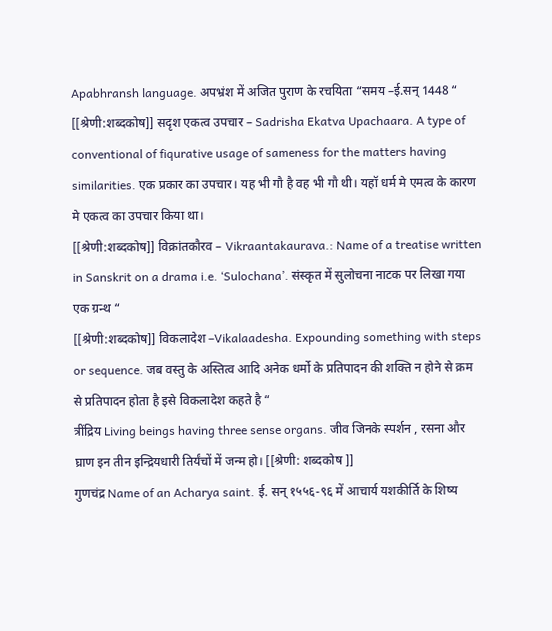Apabhransh language. अपभ्रंश में अजित पुराण के रचयिता “समय –ई.सन् 1448 “
[[श्रेणी:शब्दकोष]] सदृश एकत्व उपचार – Sadrisha Ekatva Upachaara. A type of conventional of fiqurative usage of sameness for the matters having similarities. एक प्रकार का उपचार। यह भी गौ है वह भी गौ थी। यहॉ धर्म मे एमत्व के कारण मे एकत्व का उपचार किया था।
[[श्रेणी:शब्दकोष]] विक्रांतकौरव – Vikraantakaurava.: Name of a treatise written in Sanskrit on a drama i.e. ‘Sulochana’. संस्कृत में सुलोचना नाटक पर लिखा गया एक ग्रन्थ “
[[श्रेणी:शब्दकोष]] विकलादेश –Vikalaadesha. Expounding something with steps or sequence. जब वस्तु के अस्तित्व आदि अनेक धर्मो के प्रतिपादन की शक्ति न होने से क्रम से प्रतिपादन होता है इसे विकलादेश कहते है “
त्रींद्रिय Living beings having three sense organs. जीव जिनके स्पर्शन , रसना और घ्राण इन तीन इन्द्रियधारी तिर्यंचों में जन्म हो। [[श्रेणी: शब्दकोष ]]
गुणचंद्र Name of an Acharya saint. ई. सन् १५५६-९६ में आचार्य यशकीर्ति के शिष्य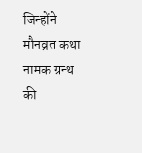जिन्होंने मौनव्रत कथा नामक ग्रन्थ की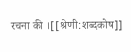रचना की ।[[श्रेणी:शब्दकोष]]